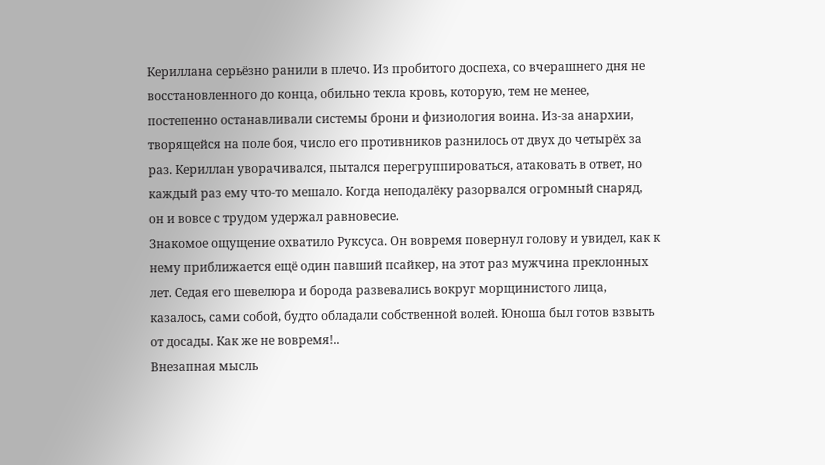Кериллана серьёзно ранили в плечо. Из пробитого доспеха, со вчерашнего дня не восстановленного до конца, обильно текла кровь, которую, тем не менее, постепенно останавливали системы брони и физиология воина. Из-за анархии, творящейся на поле боя, число его противников разнилось от двух до четырёх за раз. Кериллан уворачивался, пытался перегруппироваться, атаковать в ответ, но каждый раз ему что-то мешало. Когда неподалёку разорвался огромный снаряд, он и вовсе с трудом удержал равновесие.
Знакомое ощущение охватило Руксуса. Он вовремя повернул голову и увидел, как к нему приближается ещё один павший псайкер, на этот раз мужчина преклонных лет. Седая его шевелюра и борода развевались вокруг морщинистого лица, казалось, сами собой, будто обладали собственной волей. Юноша был готов взвыть от досады. Как же не вовремя!..
Внезапная мысль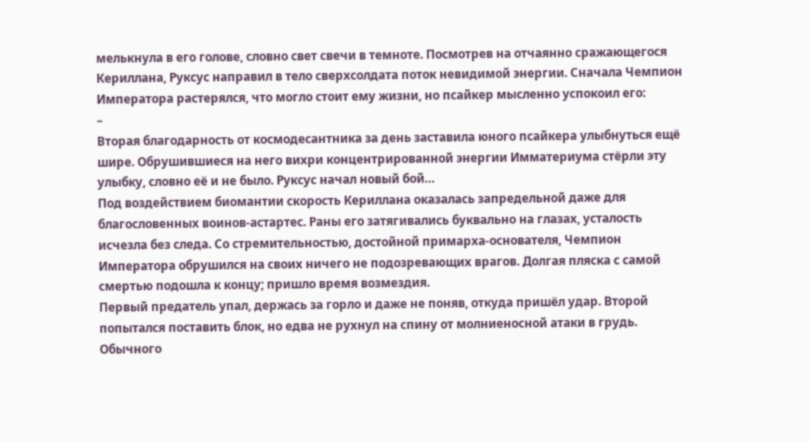мелькнула в его голове, словно свет свечи в темноте. Посмотрев на отчаянно сражающегося Кериллана, Руксус направил в тело сверхсолдата поток невидимой энергии. Сначала Чемпион Императора растерялся, что могло стоит ему жизни, но псайкер мысленно успокоил его:
–
Вторая благодарность от космодесантника за день заставила юного псайкера улыбнуться ещё шире. Обрушившиеся на него вихри концентрированной энергии Имматериума стёрли эту улыбку, словно её и не было. Руксус начал новый бой…
Под воздействием биомантии скорость Кериллана оказалась запредельной даже для благословенных воинов-астартес. Раны его затягивались буквально на глазах, усталость исчезла без следа. Со стремительностью, достойной примарха-основателя, Чемпион Императора обрушился на своих ничего не подозревающих врагов. Долгая пляска с самой смертью подошла к концу; пришло время возмездия.
Первый предатель упал, держась за горло и даже не поняв, откуда пришёл удар. Второй попытался поставить блок, но едва не рухнул на спину от молниеносной атаки в грудь. Обычного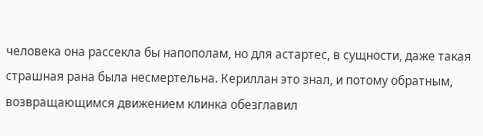человека она рассекла бы напополам, но для астартес, в сущности, даже такая страшная рана была несмертельна. Кериллан это знал, и потому обратным, возвращающимся движением клинка обезглавил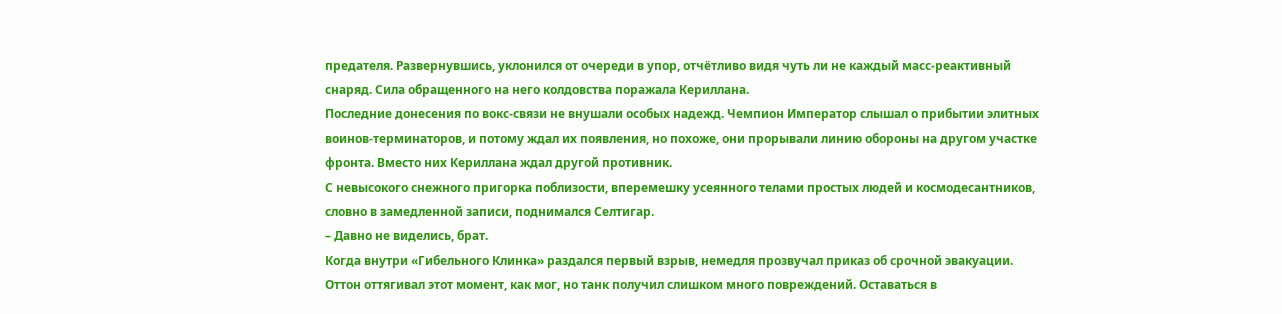предателя. Развернувшись, уклонился от очереди в упор, отчётливо видя чуть ли не каждый масс-реактивный снаряд. Сила обращенного на него колдовства поражала Кериллана.
Последние донесения по вокс-связи не внушали особых надежд. Чемпион Император слышал о прибытии элитных воинов-терминаторов, и потому ждал их появления, но похоже, они прорывали линию обороны на другом участке фронта. Вместо них Кериллана ждал другой противник.
С невысокого снежного пригорка поблизости, вперемешку усеянного телами простых людей и космодесантников, словно в замедленной записи, поднимался Селтигар.
– Давно не виделись, брат.
Когда внутри «Гибельного Клинка» раздался первый взрыв, немедля прозвучал приказ об срочной эвакуации. Оттон оттягивал этот момент, как мог, но танк получил слишком много повреждений. Оставаться в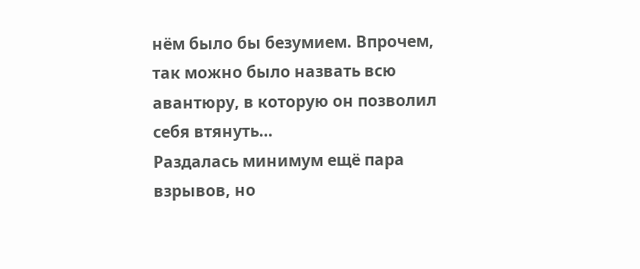нём было бы безумием. Впрочем, так можно было назвать всю авантюру, в которую он позволил себя втянуть…
Раздалась минимум ещё пара взрывов, но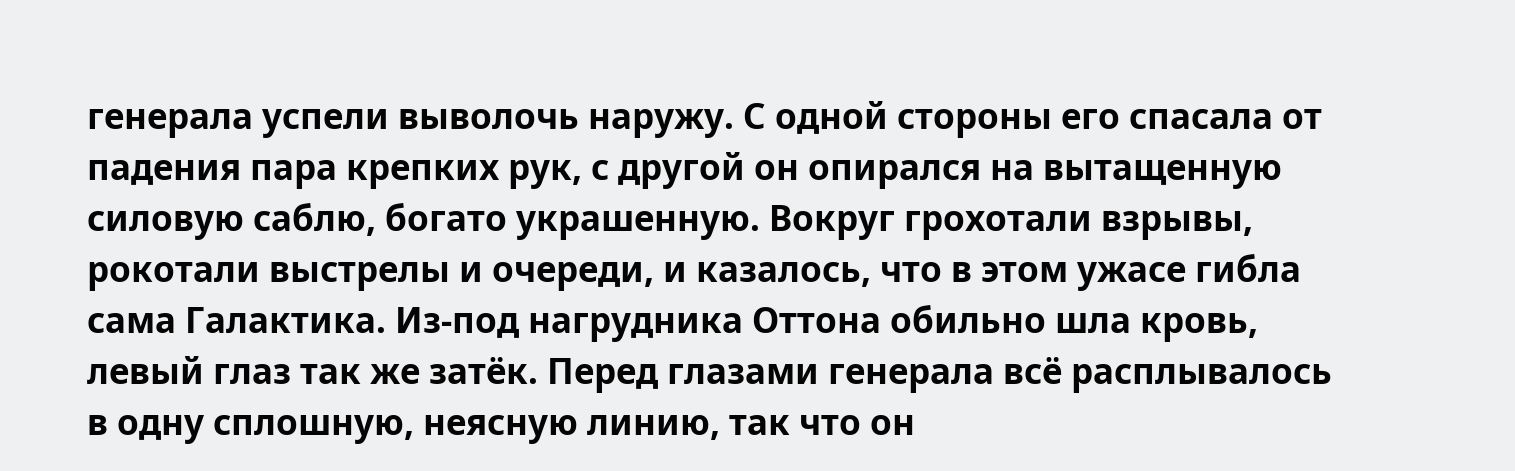генерала успели выволочь наружу. С одной стороны его спасала от падения пара крепких рук, с другой он опирался на вытащенную силовую саблю, богато украшенную. Вокруг грохотали взрывы, рокотали выстрелы и очереди, и казалось, что в этом ужасе гибла сама Галактика. Из-под нагрудника Оттона обильно шла кровь, левый глаз так же затёк. Перед глазами генерала всё расплывалось в одну сплошную, неясную линию, так что он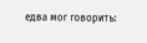едва мог говорить: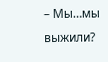– Мы…мы выжили?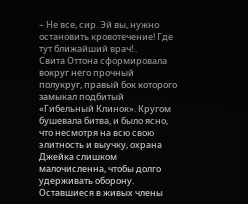– Не все, сир. Эй вы, нужно остановить кровотечение! Где тут ближайший врач!..
Свита Оттона сформировала вокруг него прочный полукруг, правый бок которого замыкал подбитый «Гибельный Клинок». Кругом бушевала битва, и было ясно, что несмотря на всю свою элитность и выучку, охрана Джейка слишком малочисленна, чтобы долго удерживать оборону. Оставшиеся в живых члены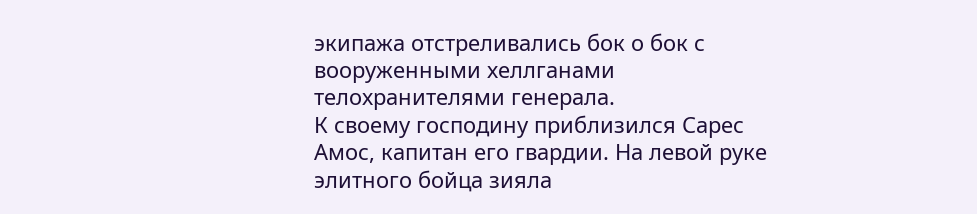экипажа отстреливались бок о бок с вооруженными хеллганами телохранителями генерала.
К своему господину приблизился Сарес Амос, капитан его гвардии. На левой руке элитного бойца зияла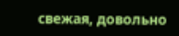свежая, довольно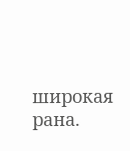широкая рана.